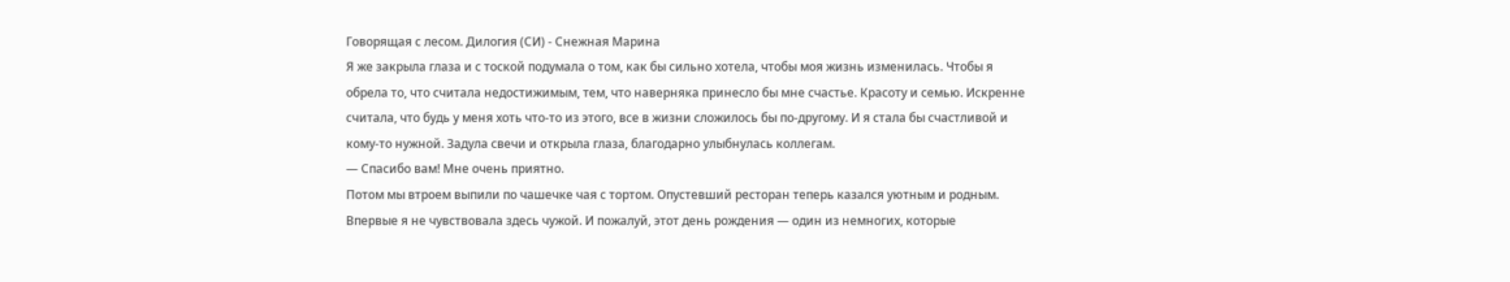Говорящая с лесом. Дилогия (СИ) - Снежная Марина
Я же закрыла глаза и с тоской подумала о том, как бы сильно хотела, чтобы моя жизнь изменилась. Чтобы я обрела то, что считала недостижимым, тем, что наверняка принесло бы мне счастье. Красоту и семью. Искренне считала, что будь у меня хоть что-то из этого, все в жизни сложилось бы по-другому. И я стала бы счастливой и кому-то нужной. Задула свечи и открыла глаза, благодарно улыбнулась коллегам.
— Спасибо вам! Мне очень приятно.
Потом мы втроем выпили по чашечке чая с тортом. Опустевший ресторан теперь казался уютным и родным. Впервые я не чувствовала здесь чужой. И пожалуй, этот день рождения — один из немногих, которые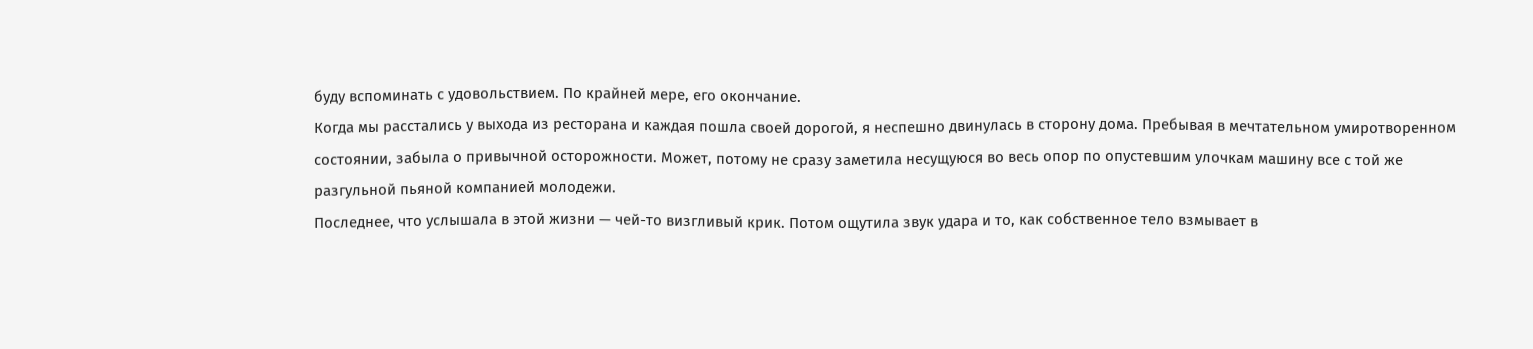буду вспоминать с удовольствием. По крайней мере, его окончание.
Когда мы расстались у выхода из ресторана и каждая пошла своей дорогой, я неспешно двинулась в сторону дома. Пребывая в мечтательном умиротворенном состоянии, забыла о привычной осторожности. Может, потому не сразу заметила несущуюся во весь опор по опустевшим улочкам машину все с той же разгульной пьяной компанией молодежи.
Последнее, что услышала в этой жизни — чей-то визгливый крик. Потом ощутила звук удара и то, как собственное тело взмывает в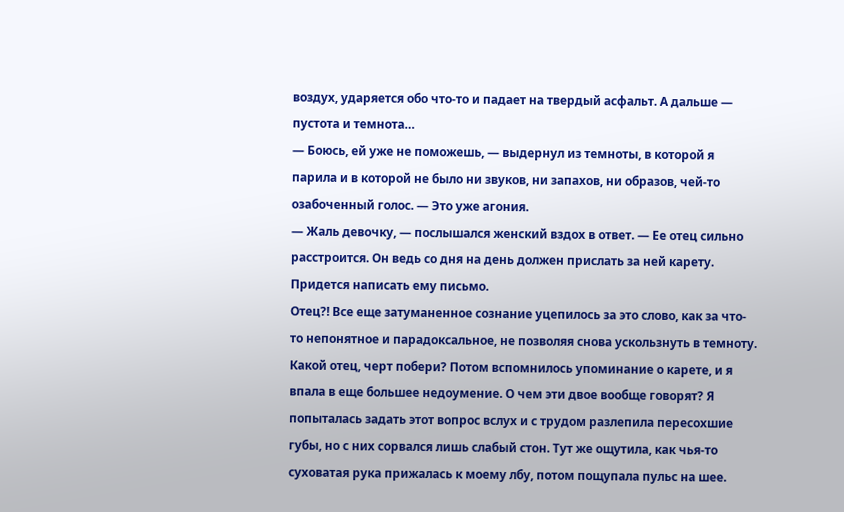воздух, ударяется обо что-то и падает на твердый асфальт. А дальше — пустота и темнота…
— Боюсь, ей уже не поможешь, — выдернул из темноты, в которой я парила и в которой не было ни звуков, ни запахов, ни образов, чей-то озабоченный голос. — Это уже агония.
— Жаль девочку, — послышался женский вздох в ответ. — Ее отец сильно расстроится. Он ведь со дня на день должен прислать за ней карету. Придется написать ему письмо.
Отец?! Все еще затуманенное сознание уцепилось за это слово, как за что-то непонятное и парадоксальное, не позволяя снова ускользнуть в темноту. Какой отец, черт побери? Потом вспомнилось упоминание о карете, и я впала в еще большее недоумение. О чем эти двое вообще говорят? Я попыталась задать этот вопрос вслух и с трудом разлепила пересохшие губы, но с них сорвался лишь слабый стон. Тут же ощутила, как чья-то суховатая рука прижалась к моему лбу, потом пощупала пульс на шее.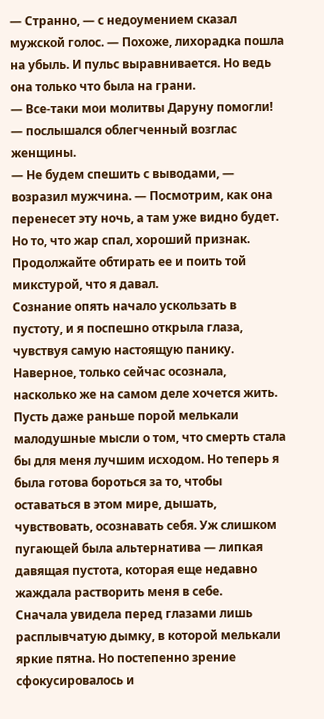— Странно, — с недоумением сказал мужской голос. — Похоже, лихорадка пошла на убыль. И пульс выравнивается. Но ведь она только что была на грани.
— Все-таки мои молитвы Даруну помогли! — послышался облегченный возглас женщины.
— Не будем спешить с выводами, — возразил мужчина. — Посмотрим, как она перенесет эту ночь, а там уже видно будет. Но то, что жар спал, хороший признак. Продолжайте обтирать ее и поить той микстурой, что я давал.
Сознание опять начало ускользать в пустоту, и я поспешно открыла глаза, чувствуя самую настоящую панику. Наверное, только сейчас осознала, насколько же на самом деле хочется жить. Пусть даже раньше порой мелькали малодушные мысли о том, что смерть стала бы для меня лучшим исходом. Но теперь я была готова бороться за то, чтобы оставаться в этом мире, дышать, чувствовать, осознавать себя. Уж слишком пугающей была альтернатива — липкая давящая пустота, которая еще недавно жаждала растворить меня в себе.
Сначала увидела перед глазами лишь расплывчатую дымку, в которой мелькали яркие пятна. Но постепенно зрение сфокусировалось и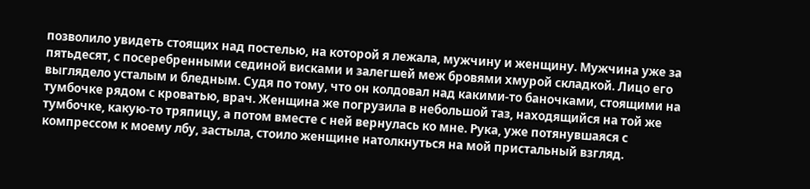позволило увидеть стоящих над постелью, на которой я лежала, мужчину и женщину. Мужчина уже за пятьдесят, с посеребренными сединой висками и залегшей меж бровями хмурой складкой. Лицо его выглядело усталым и бледным. Судя по тому, что он колдовал над какими-то баночками, стоящими на тумбочке рядом с кроватью, врач. Женщина же погрузила в небольшой таз, находящийся на той же тумбочке, какую-то тряпицу, а потом вместе с ней вернулась ко мне. Рука, уже потянувшаяся с компрессом к моему лбу, застыла, стоило женщине натолкнуться на мой пристальный взгляд.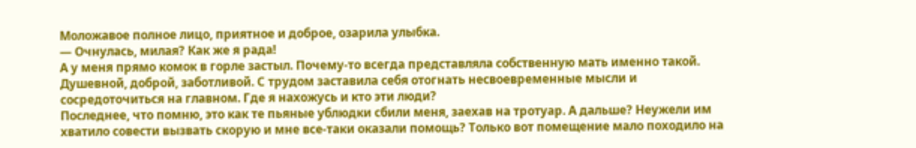Моложавое полное лицо, приятное и доброе, озарила улыбка.
— Очнулась, милая? Как же я рада!
А у меня прямо комок в горле застыл. Почему-то всегда представляла собственную мать именно такой. Душевной, доброй, заботливой. С трудом заставила себя отогнать несвоевременные мысли и сосредоточиться на главном. Где я нахожусь и кто эти люди?
Последнее, что помню, это как те пьяные ублюдки сбили меня, заехав на тротуар. А дальше? Неужели им хватило совести вызвать скорую и мне все-таки оказали помощь? Только вот помещение мало походило на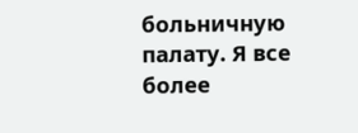больничную палату. Я все более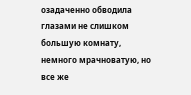озадаченно обводила глазами не слишком большую комнату, немного мрачноватую, но все же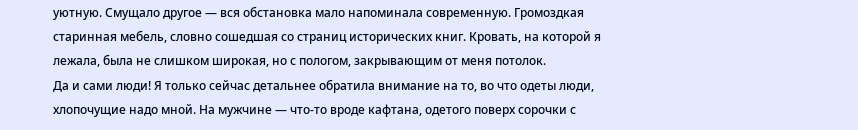уютную. Смущало другое — вся обстановка мало напоминала современную. Громоздкая старинная мебель, словно сошедшая со страниц исторических книг. Кровать, на которой я лежала, была не слишком широкая, но с пологом, закрывающим от меня потолок.
Да и сами люди! Я только сейчас детальнее обратила внимание на то, во что одеты люди, хлопочущие надо мной. На мужчине — что-то вроде кафтана, одетого поверх сорочки с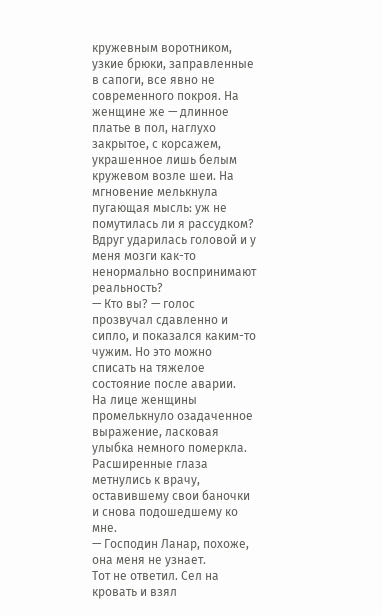кружевным воротником, узкие брюки, заправленные в сапоги, все явно не современного покроя. На женщине же — длинное платье в пол, наглухо закрытое, с корсажем, украшенное лишь белым кружевом возле шеи. На мгновение мелькнула пугающая мысль: уж не помутилась ли я рассудком? Вдруг ударилась головой и у меня мозги как-то ненормально воспринимают реальность?
— Кто вы? — голос прозвучал сдавленно и сипло, и показался каким-то чужим. Но это можно списать на тяжелое состояние после аварии.
На лице женщины промелькнуло озадаченное выражение, ласковая улыбка немного померкла. Расширенные глаза метнулись к врачу, оставившему свои баночки и снова подошедшему ко мне.
— Господин Ланар, похоже, она меня не узнает.
Тот не ответил. Сел на кровать и взял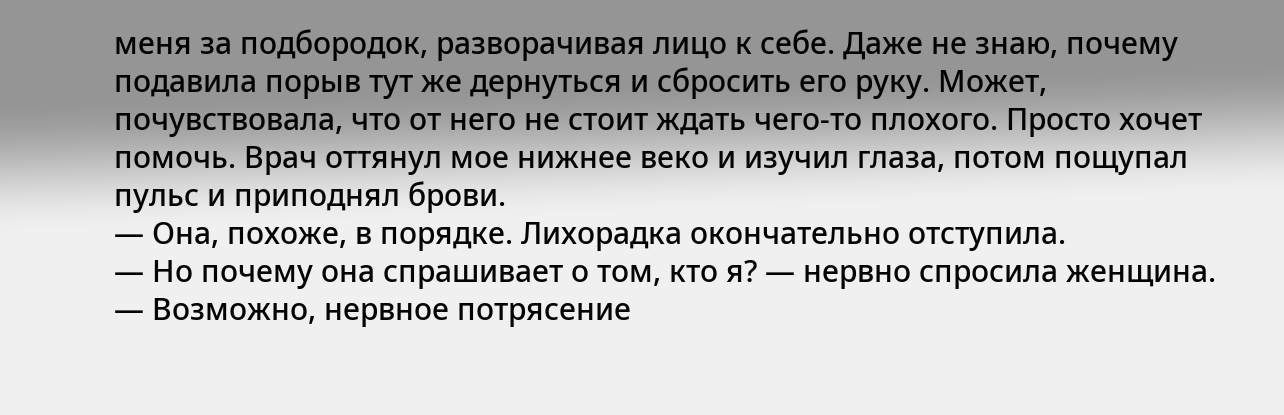меня за подбородок, разворачивая лицо к себе. Даже не знаю, почему подавила порыв тут же дернуться и сбросить его руку. Может, почувствовала, что от него не стоит ждать чего-то плохого. Просто хочет помочь. Врач оттянул мое нижнее веко и изучил глаза, потом пощупал пульс и приподнял брови.
— Она, похоже, в порядке. Лихорадка окончательно отступила.
— Но почему она спрашивает о том, кто я? — нервно спросила женщина.
— Возможно, нервное потрясение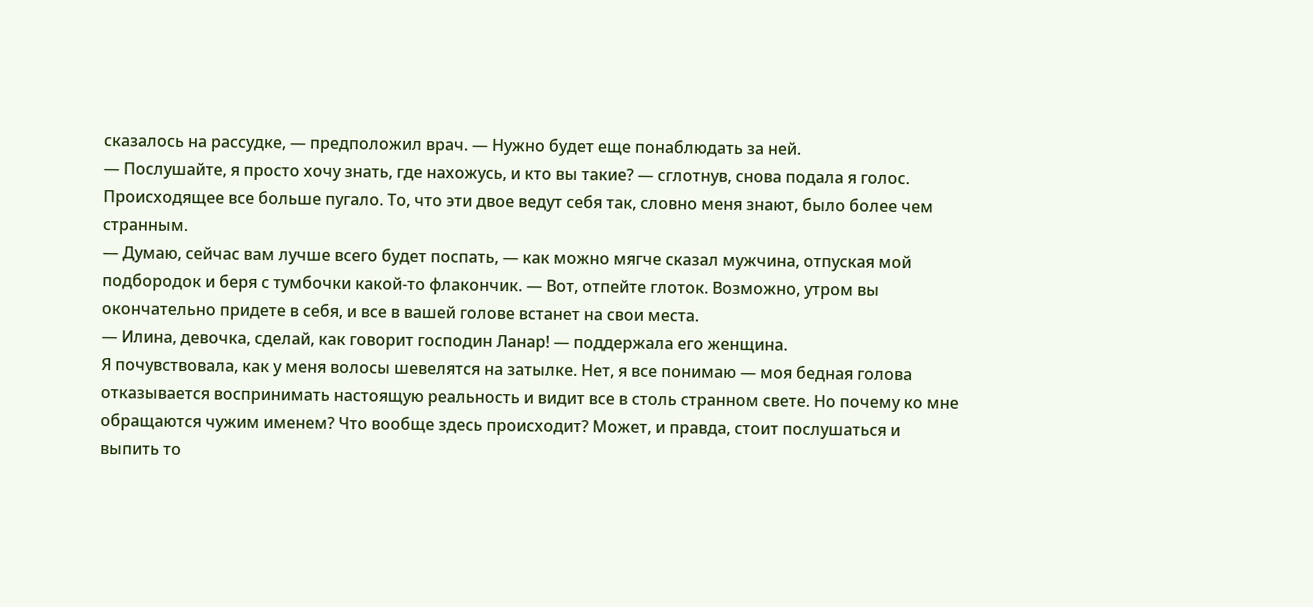сказалось на рассудке, — предположил врач. — Нужно будет еще понаблюдать за ней.
— Послушайте, я просто хочу знать, где нахожусь, и кто вы такие? — сглотнув, снова подала я голос. Происходящее все больше пугало. То, что эти двое ведут себя так, словно меня знают, было более чем странным.
— Думаю, сейчас вам лучше всего будет поспать, — как можно мягче сказал мужчина, отпуская мой подбородок и беря с тумбочки какой-то флакончик. — Вот, отпейте глоток. Возможно, утром вы окончательно придете в себя, и все в вашей голове встанет на свои места.
— Илина, девочка, сделай, как говорит господин Ланар! — поддержала его женщина.
Я почувствовала, как у меня волосы шевелятся на затылке. Нет, я все понимаю — моя бедная голова отказывается воспринимать настоящую реальность и видит все в столь странном свете. Но почему ко мне обращаются чужим именем? Что вообще здесь происходит? Может, и правда, стоит послушаться и выпить то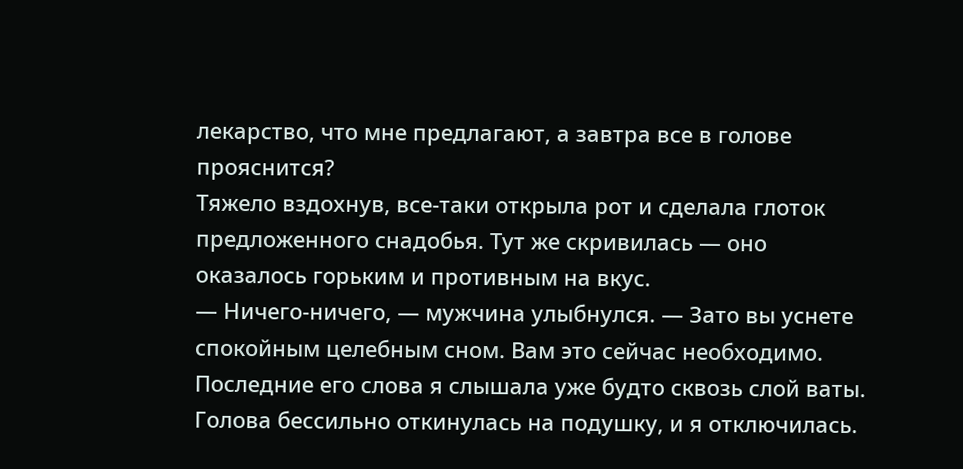лекарство, что мне предлагают, а завтра все в голове прояснится?
Тяжело вздохнув, все-таки открыла рот и сделала глоток предложенного снадобья. Тут же скривилась — оно оказалось горьким и противным на вкус.
— Ничего-ничего, — мужчина улыбнулся. — Зато вы уснете спокойным целебным сном. Вам это сейчас необходимо.
Последние его слова я слышала уже будто сквозь слой ваты. Голова бессильно откинулась на подушку, и я отключилась.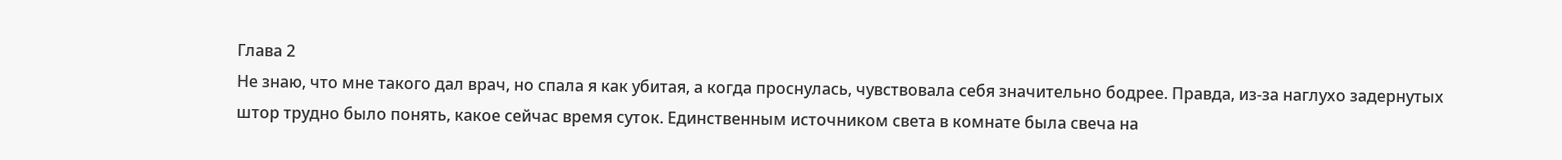Глава 2
Не знаю, что мне такого дал врач, но спала я как убитая, а когда проснулась, чувствовала себя значительно бодрее. Правда, из-за наглухо задернутых штор трудно было понять, какое сейчас время суток. Единственным источником света в комнате была свеча на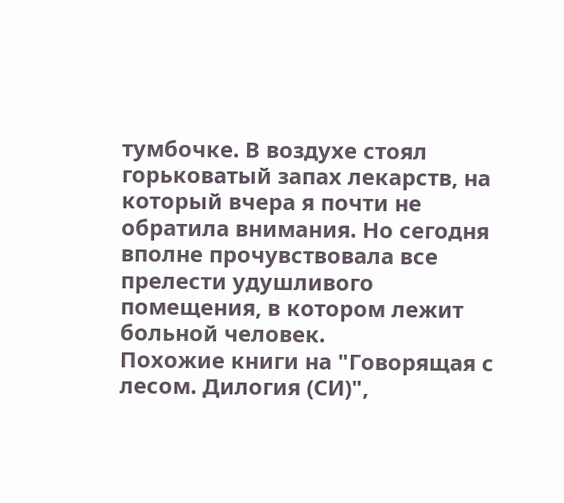тумбочке. В воздухе стоял горьковатый запах лекарств, на который вчера я почти не обратила внимания. Но сегодня вполне прочувствовала все прелести удушливого помещения, в котором лежит больной человек.
Похожие книги на "Говорящая с лесом. Дилогия (СИ)",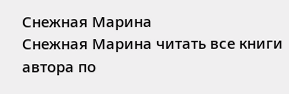Снежная Марина
Снежная Марина читать все книги автора по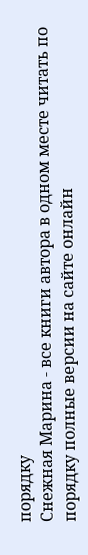порядку
Снежная Марина - все книги автора в одном месте читать по порядку полные версии на сайте онлайн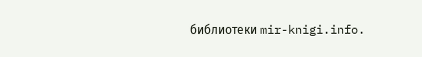библиотеки mir-knigi.info.